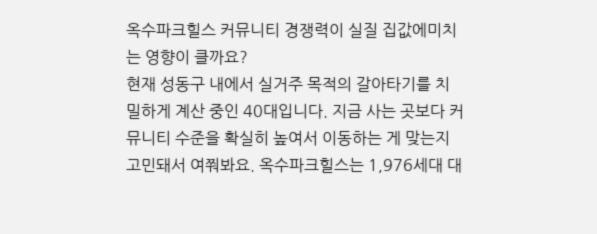옥수파크힐스 커뮤니티 경쟁력이 실질 집값에미치는 영향이 클까요?
현재 성동구 내에서 실거주 목적의 갈아타기를 치밀하게 계산 중인 40대입니다. 지금 사는 곳보다 커뮤니티 수준을 확실히 높여서 이동하는 게 맞는지 고민돼서 여쭤봐요. 옥수파크힐스는 1,976세대 대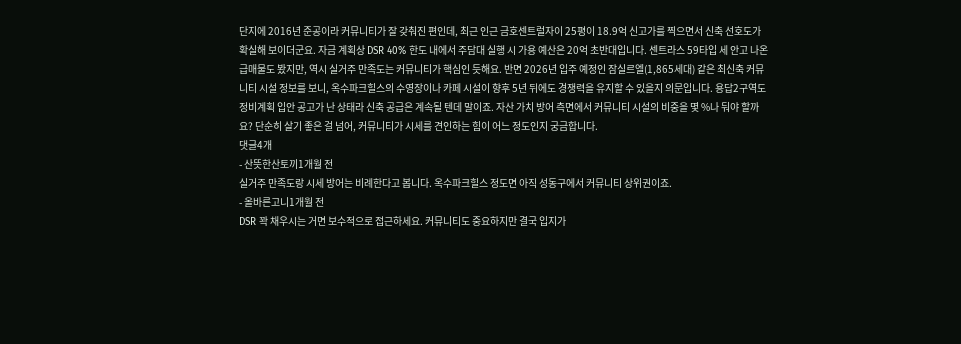단지에 2016년 준공이라 커뮤니티가 잘 갖춰진 편인데, 최근 인근 금호센트럴자이 25평이 18.9억 신고가를 찍으면서 신축 선호도가 확실해 보이더군요. 자금 계획상 DSR 40% 한도 내에서 주담대 실행 시 가용 예산은 20억 초반대입니다. 센트라스 59타입 세 안고 나온 급매물도 봤지만, 역시 실거주 만족도는 커뮤니티가 핵심인 듯해요. 반면 2026년 입주 예정인 잠실르엘(1,865세대) 같은 최신축 커뮤니티 시설 정보를 보니, 옥수파크힐스의 수영장이나 카페 시설이 향후 5년 뒤에도 경쟁력을 유지할 수 있을지 의문입니다. 용답2구역도 정비계획 입안 공고가 난 상태라 신축 공급은 계속될 텐데 말이죠. 자산 가치 방어 측면에서 커뮤니티 시설의 비중을 몇 %나 둬야 할까요? 단순히 살기 좋은 걸 넘어, 커뮤니티가 시세를 견인하는 힘이 어느 정도인지 궁금합니다.
댓글4개
- 산뜻한산토끼1개월 전
실거주 만족도랑 시세 방어는 비례한다고 봅니다. 옥수파크힐스 정도면 아직 성동구에서 커뮤니티 상위권이죠.
- 올바른고니1개월 전
DSR 꽉 채우시는 거면 보수적으로 접근하세요. 커뮤니티도 중요하지만 결국 입지가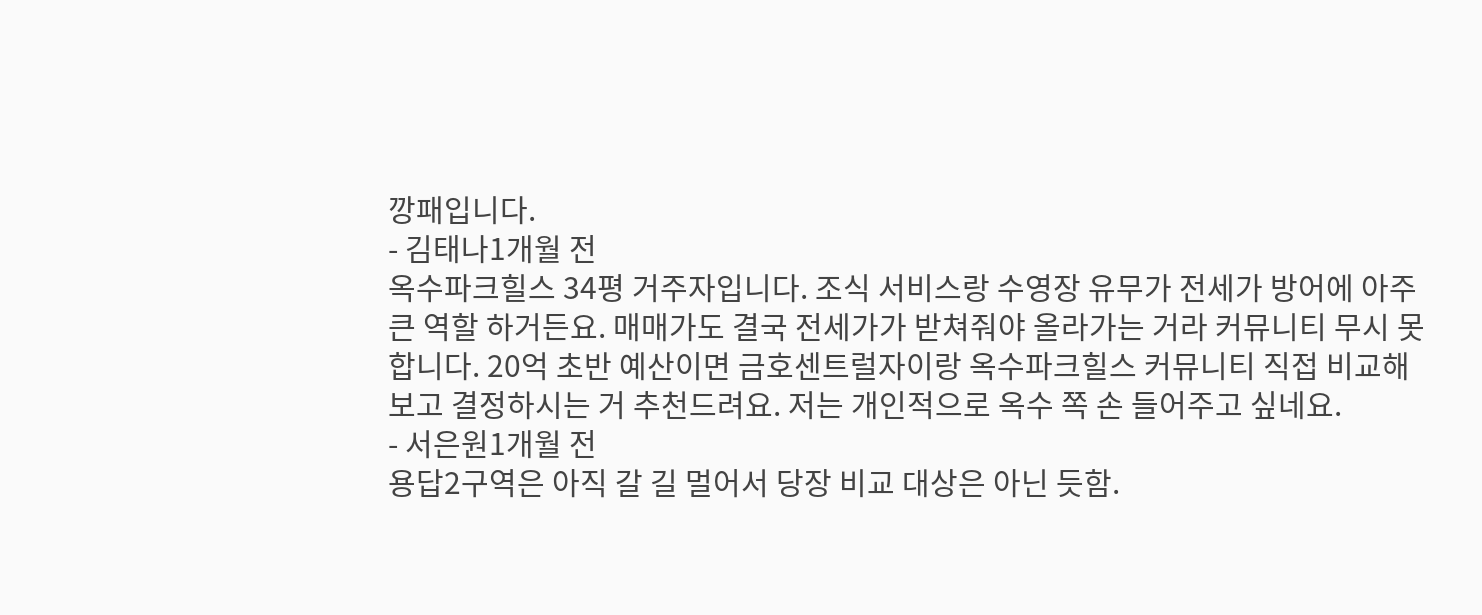깡패입니다.
- 김태나1개월 전
옥수파크힐스 34평 거주자입니다. 조식 서비스랑 수영장 유무가 전세가 방어에 아주 큰 역할 하거든요. 매매가도 결국 전세가가 받쳐줘야 올라가는 거라 커뮤니티 무시 못 합니다. 20억 초반 예산이면 금호센트럴자이랑 옥수파크힐스 커뮤니티 직접 비교해보고 결정하시는 거 추천드려요. 저는 개인적으로 옥수 쪽 손 들어주고 싶네요.
- 서은원1개월 전
용답2구역은 아직 갈 길 멀어서 당장 비교 대상은 아닌 듯함.